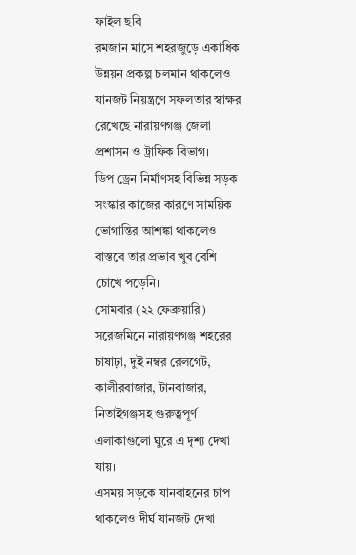ফাইল ছবি
রমজান মাসে শহরজুড়ে একাধিক উন্নয়ন প্রকল্প চলমান থাকলেও যানজট নিয়ন্ত্রণে সফলতার স্বাক্ষর রেখেছে নারায়ণগঞ্জ জেলা প্রশাসন ও ট্রাফিক বিভাগ।
ডিপ ড্রেন নির্মাণসহ বিভিন্ন সড়ক সংস্কার কাজের কারণে সাময়িক ভোগান্তির আশঙ্কা থাকলেও বাস্তবে তার প্রভাব খুব বেশি চোখে পড়েনি।
সোমবার (২২ ফেব্রুয়ারি) সরেজমিনে নারায়ণগঞ্জ শহরের চাষাঢ়া, দুই নম্বর রেলগেট, কালীরবাজার, টানবাজার, নিতাইগঞ্জসহ গুরুত্বপূর্ণ এলাকাগুলো ঘুরে এ দৃশ্য দেখা যায়।
এসময় সড়কে যানবাহনের চাপ থাকলেও দীর্ঘ যানজট দেখা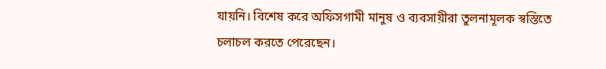যায়নি। বিশেষ করে অফিসগামী মানুষ ও ব্যবসায়ীরা তুলনামূলক স্বস্তিতে চলাচল করতে পেরেছেন।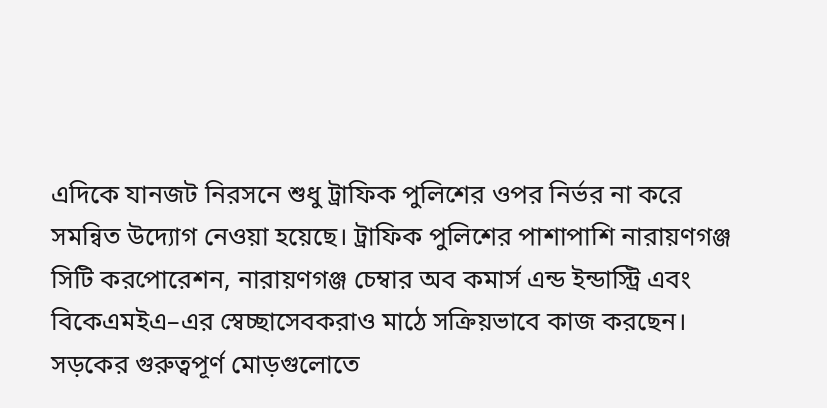এদিকে যানজট নিরসনে শুধু ট্রাফিক পুলিশের ওপর নির্ভর না করে সমন্বিত উদ্যোগ নেওয়া হয়েছে। ট্রাফিক পুলিশের পাশাপাশি নারায়ণগঞ্জ সিটি করপোরেশন, নারায়ণগঞ্জ চেম্বার অব কমার্স এন্ড ইন্ডাস্ট্রি এবং বিকেএমইএ–এর স্বেচ্ছাসেবকরাও মাঠে সক্রিয়ভাবে কাজ করছেন।
সড়কের গুরুত্বপূর্ণ মোড়গুলোতে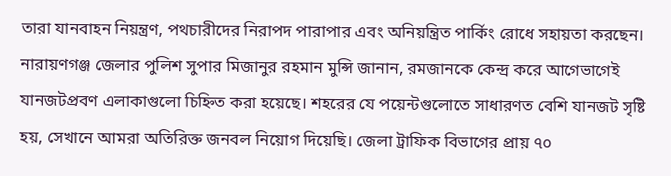তারা যানবাহন নিয়ন্ত্রণ, পথচারীদের নিরাপদ পারাপার এবং অনিয়ন্ত্রিত পার্কিং রোধে সহায়তা করছেন।
নারায়ণগঞ্জ জেলার পুলিশ সুপার মিজানুর রহমান মুন্সি জানান, রমজানকে কেন্দ্র করে আগেভাগেই যানজটপ্রবণ এলাকাগুলো চিহ্নিত করা হয়েছে। শহরের যে পয়েন্টগুলোতে সাধারণত বেশি যানজট সৃষ্টি হয়, সেখানে আমরা অতিরিক্ত জনবল নিয়োগ দিয়েছি। জেলা ট্রাফিক বিভাগের প্রায় ৭০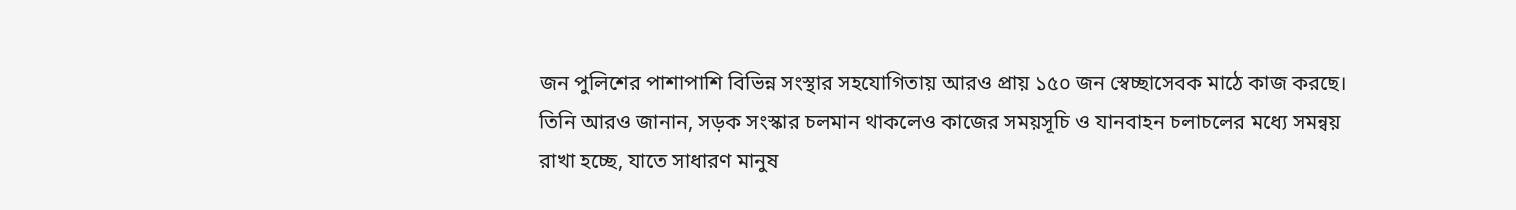জন পুলিশের পাশাপাশি বিভিন্ন সংস্থার সহযোগিতায় আরও প্রায় ১৫০ জন স্বেচ্ছাসেবক মাঠে কাজ করছে।
তিনি আরও জানান, সড়ক সংস্কার চলমান থাকলেও কাজের সময়সূচি ও যানবাহন চলাচলের মধ্যে সমন্বয় রাখা হচ্ছে, যাতে সাধারণ মানুষ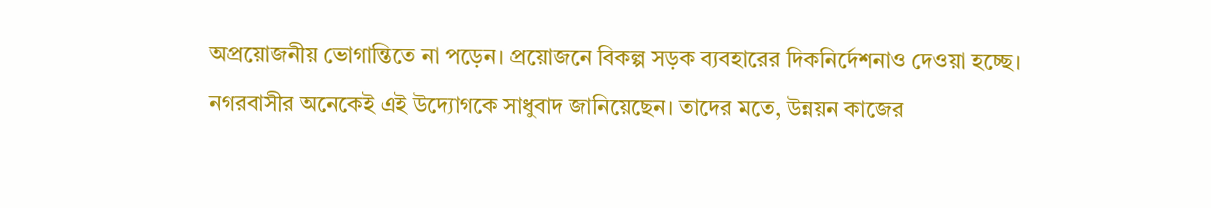অপ্রয়োজনীয় ভোগান্তিতে না পড়েন। প্রয়োজনে বিকল্প সড়ক ব্যবহারের দিকনির্দেশনাও দেওয়া হচ্ছে।
নগরবাসীর অনেকেই এই উদ্যোগকে সাধুবাদ জানিয়েছেন। তাদের মতে, উন্নয়ন কাজের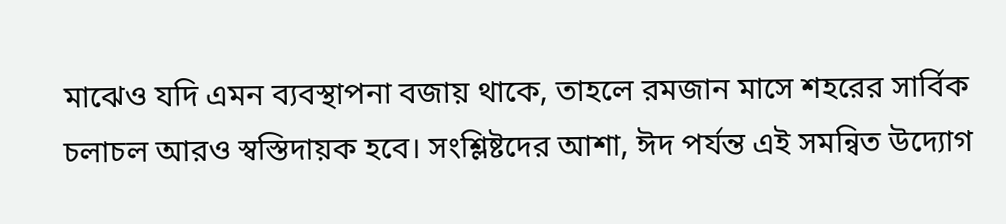মাঝেও যদি এমন ব্যবস্থাপনা বজায় থাকে, তাহলে রমজান মাসে শহরের সার্বিক চলাচল আরও স্বস্তিদায়ক হবে। সংশ্লিষ্টদের আশা, ঈদ পর্যন্ত এই সমন্বিত উদ্যোগ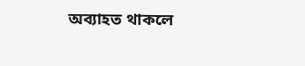অব্যাহত থাকলে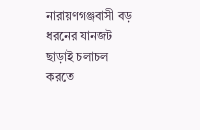নারায়ণগঞ্জবাসী বড় ধরনের যানজট ছাড়াই চলাচল করতে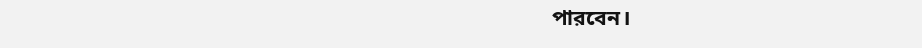পারবেন।